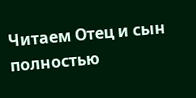Читаем Отец и сын полностью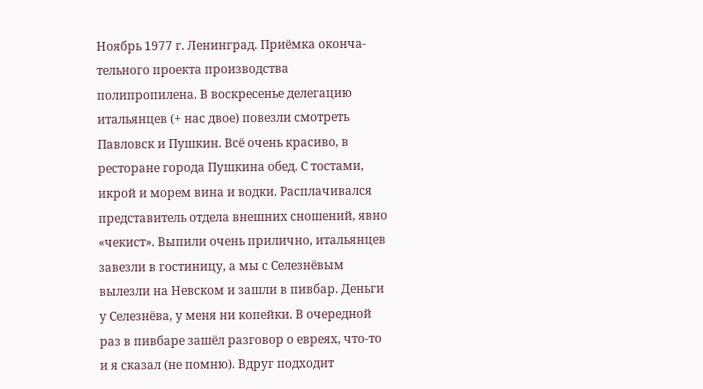Ноябрь 1977 г. Ленинград. Приёмка оконча-тельного проекта производства полипропилена. В воскресенье делегацию итальянцев (+ нас двое) повезли смотреть Павловск и Пушкин. Всё очень красиво, в ресторане города Пушкина обед. С тостами, икрой и морем вина и водки. Расплачивался представитель отдела внешних сношений, явно «чекист». Выпили очень прилично, итальянцев завезли в гостиницу, а мы с Селезнёвым вылезли на Невском и зашли в пивбар. Деньги у Селезнёва, у меня ни копейки. В очередной раз в пивбаре зашёл разговор о евреях, что-то и я сказал (не помню). Вдруг подходит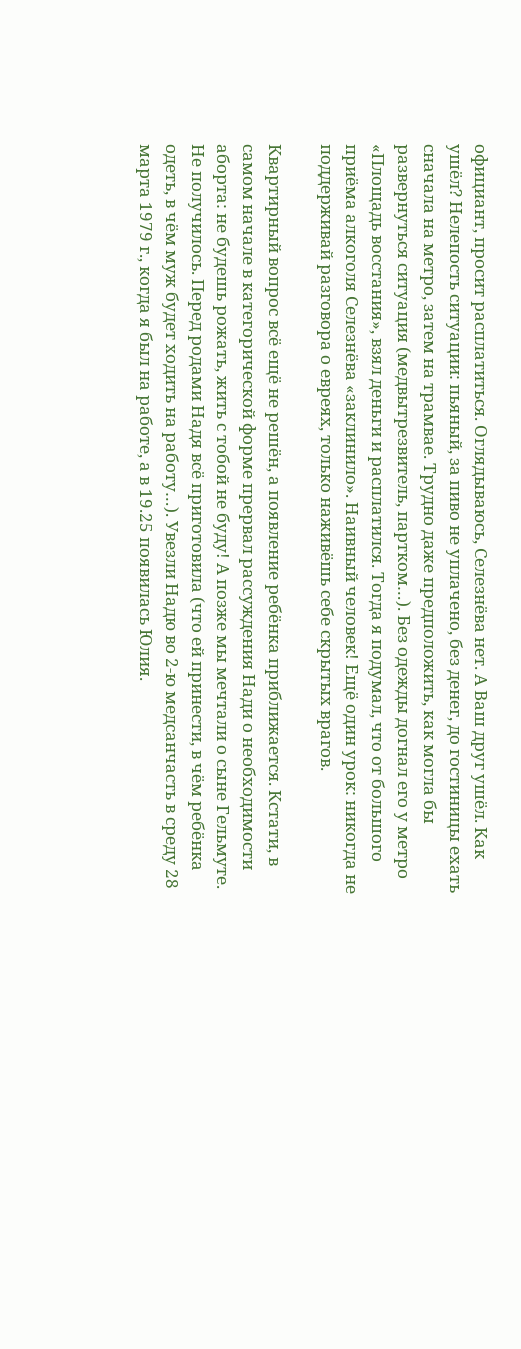официант, просит расплатиться. Оглядываюсь, Селезнёва нет. А Ваш друг ушёл. Как ушёл? Нелепость ситуации: пьяный, за пиво не уплачено, без денег, до гостиницы ехать сначала на метро, затем на трамвае. Трудно даже предположить, как могла бы развернуться ситуация (медвытрезвитель, партком…). Без одежды догнал его у метро «Площадь восстания», взял деньги и расплатился. Тогда я подумал, что от большого приёма алкоголя Селезнёва «заклинило». Наивный человек! Ещё один урок: никогда не поддерживай разговора о евреях, только наживёшь себе скрытых врагов.

Квартирный вопрос всё ещё не решён, а появление ребёнка приближается. Кстати, в самом начале в категорической форме прервал рассуждения Нади о необходимости аборта: не будешь рожать, жить с тобой не буду! А позже мы мечтали о сыне Гельмуте. Не получилось. Перед родами Надя всё приготовила (что ей принести, в чём ребёнка одеть, в чём муж будет ходить на работу…). Увезли Надю во 2-ю медсанчасть в среду 28 марта 1979 г., когда я был на работе, а в 19.25 появилась Юлия.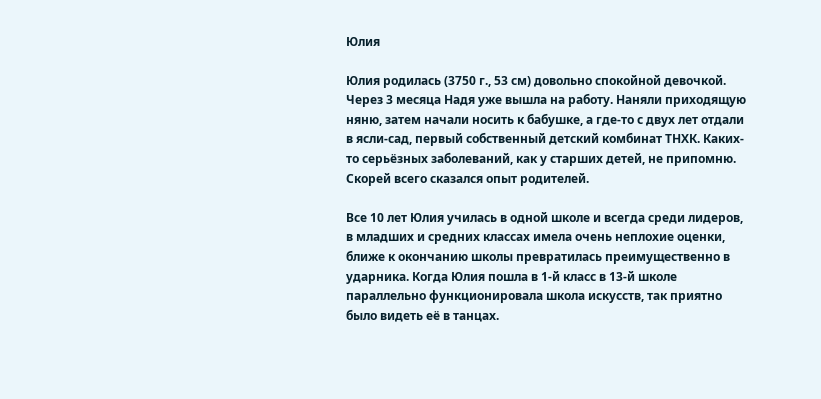Юлия

Юлия родилась (3750 г., 53 см) довольно спокойной девочкой. Через 3 месяца Надя уже вышла на работу. Наняли приходящую няню, затем начали носить к бабушке, а где-то с двух лет отдали в ясли-сад, первый собственный детский комбинат ТНХК. Каких-то серьёзных заболеваний, как у старших детей, не припомню. Скорей всего сказался опыт родителей.

Все 10 лет Юлия училась в одной школе и всегда среди лидеров, в младших и средних классах имела очень неплохие оценки, ближе к окончанию школы превратилась преимущественно в ударника. Когда Юлия пошла в 1-й класс в 13-й школе параллельно функционировала школа искусств, так приятно было видеть её в танцах.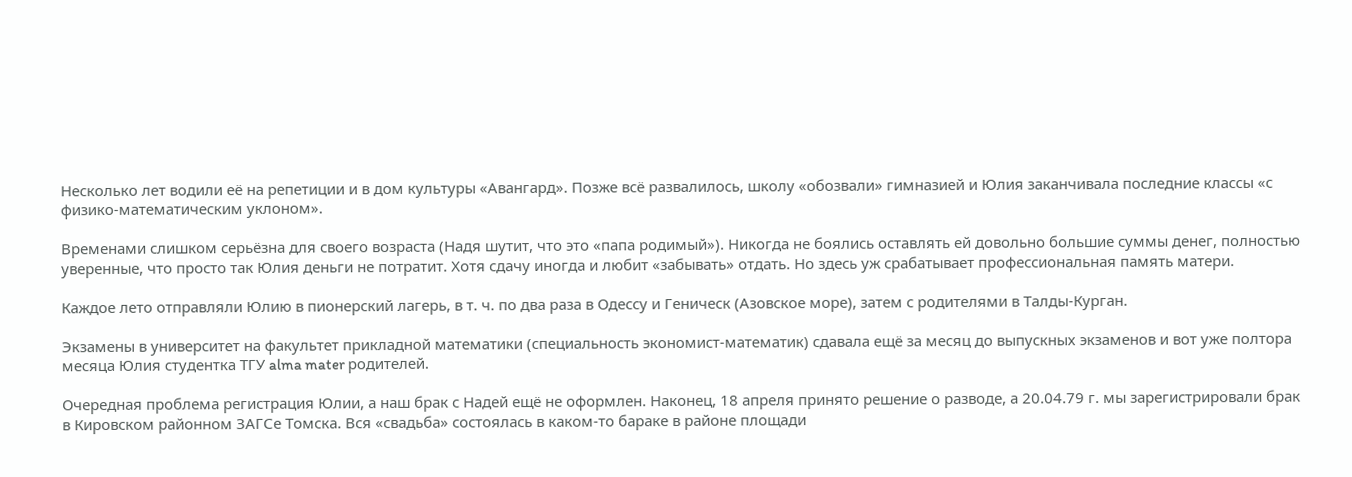Несколько лет водили её на репетиции и в дом культуры «Авангард». Позже всё развалилось, школу «обозвали» гимназией и Юлия заканчивала последние классы «с физико-математическим уклоном».

Временами слишком серьёзна для своего возраста (Надя шутит, что это «папа родимый»). Никогда не боялись оставлять ей довольно большие суммы денег, полностью уверенные, что просто так Юлия деньги не потратит. Хотя сдачу иногда и любит «забывать» отдать. Но здесь уж срабатывает профессиональная память матери.

Каждое лето отправляли Юлию в пионерский лагерь, в т. ч. по два раза в Одессу и Геническ (Азовское море), затем с родителями в Талды-Курган.

Экзамены в университет на факультет прикладной математики (специальность экономист-математик) сдавала ещё за месяц до выпускных экзаменов и вот уже полтора месяца Юлия студентка ТГУ alma mater родителей.

Очередная проблема регистрация Юлии, а наш брак с Надей ещё не оформлен. Наконец, 18 апреля принято решение о разводе, а 20.04.79 г. мы зарегистрировали брак в Кировском районном ЗАГСе Томска. Вся «свадьба» состоялась в каком-то бараке в районе площади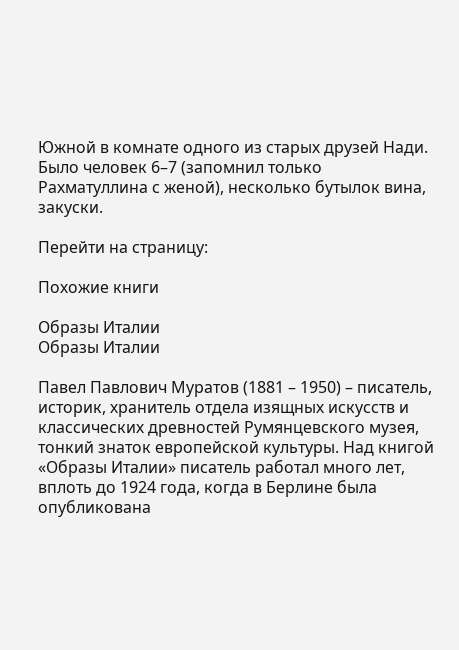Южной в комнате одного из старых друзей Нади. Было человек 6–7 (запомнил только Рахматуллина с женой), несколько бутылок вина, закуски.

Перейти на страницу:

Похожие книги

Образы Италии
Образы Италии

Павел Павлович Муратов (1881 – 1950) – писатель, историк, хранитель отдела изящных искусств и классических древностей Румянцевского музея, тонкий знаток европейской культуры. Над книгой «Образы Италии» писатель работал много лет, вплоть до 1924 года, когда в Берлине была опубликована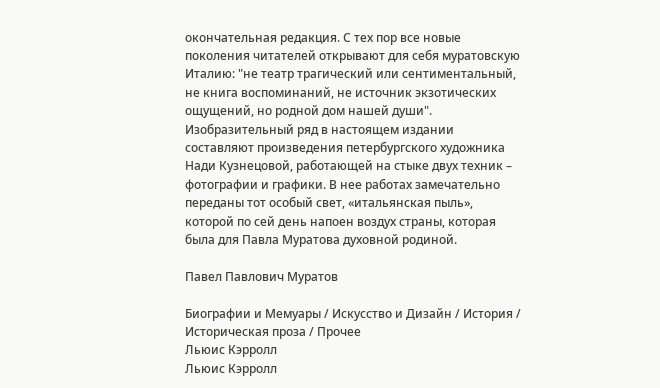окончательная редакция. С тех пор все новые поколения читателей открывают для себя муратовскую Италию: "не театр трагический или сентиментальный, не книга воспоминаний, не источник экзотических ощущений, но родной дом нашей души". Изобразительный ряд в настоящем издании составляют произведения петербургского художника Нади Кузнецовой, работающей на стыке двух техник – фотографии и графики. В нее работах замечательно переданы тот особый свет, «итальянская пыль», которой по сей день напоен воздух страны, которая была для Павла Муратова духовной родиной.

Павел Павлович Муратов

Биографии и Мемуары / Искусство и Дизайн / История / Историческая проза / Прочее
Льюис Кэрролл
Льюис Кэрролл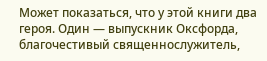Может показаться, что у этой книги два героя. Один — выпускник Оксфорда, благочестивый священнослужитель,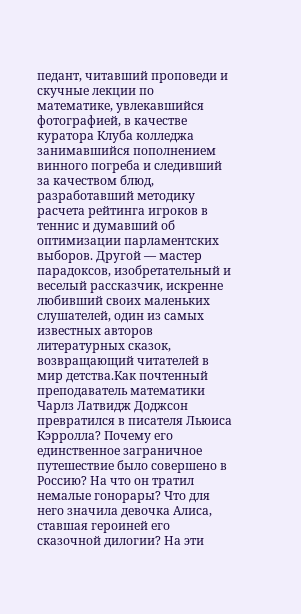педант, читавший проповеди и скучные лекции по математике, увлекавшийся фотографией, в качестве куратора Клуба колледжа занимавшийся пополнением винного погреба и следивший за качеством блюд, разработавший методику расчета рейтинга игроков в теннис и думавший об оптимизации парламентских выборов. Другой — мастер парадоксов, изобретательный и веселый рассказчик, искренне любивший своих маленьких слушателей, один из самых известных авторов литературных сказок, возвращающий читателей в мир детства.Как почтенный преподаватель математики Чарлз Латвидж Доджсон превратился в писателя Льюиса Кэрролла? Почему его единственное заграничное путешествие было совершено в Россию? На что он тратил немалые гонорары? Что для него значила девочка Алиса, ставшая героиней его сказочной дилогии? На эти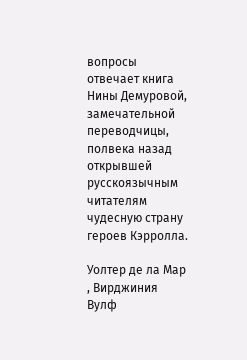вопросы отвечает книга Нины Демуровой, замечательной переводчицы, полвека назад открывшей русскоязычным читателям чудесную страну героев Кэрролла.

Уолтер де ла Мар , Вирджиния Вулф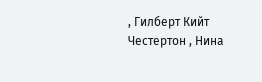, Гилберт Кийт Честертон , Нина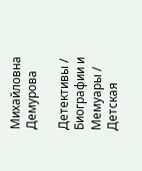Михайловна Демурова

Детективы / Биографии и Мемуары / Детская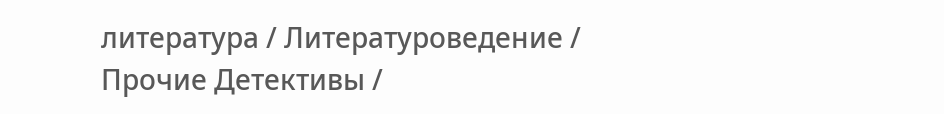литература / Литературоведение / Прочие Детективы /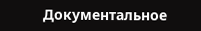Документальное